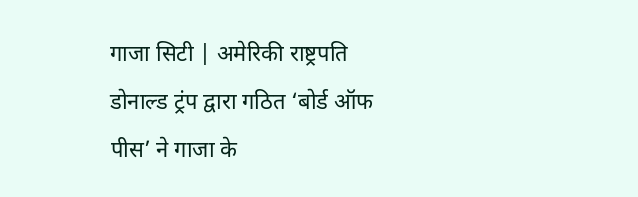गाजा सिटी | अमेरिकी राष्ट्रपति डोनाल्ड ट्रंप द्वारा गठित ‘बोर्ड ऑफ पीस’ ने गाजा के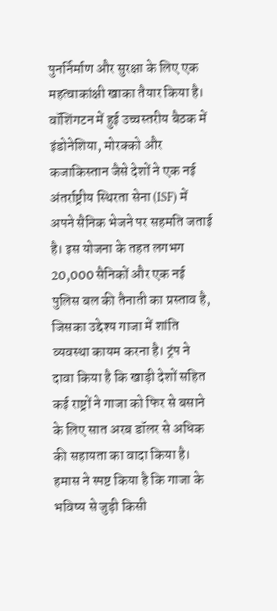पुनर्निर्माण और सुरक्षा के लिए एक महत्वाकांक्षी खाका तैयार किया है। वॉशिंगटन में हुई उच्चस्तरीय बैठक में इंडोनेशिया, मोरक्को और कजाकिस्तान जैसे देशों ने एक नई अंतर्राष्ट्रीय स्थिरता सेना (ISF) में अपने सैनिक भेजने पर सहमति जताई है। इस योजना के तहत लगभग 20,000 सैनिकों और एक नई पुलिस बल की तैनाती का प्रस्ताव है, जिसका उद्देश्य गाजा में शांति व्यवस्था कायम करना है। ट्रंप ने दावा किया है कि खाड़ी देशों सहित कई राष्ट्रों ने गाजा को फिर से बसाने के लिए सात अरब डॉलर से अधिक की सहायता का वादा किया है।
हमास ने स्पष्ट किया है कि गाजा के भविष्य से जुड़ी किसी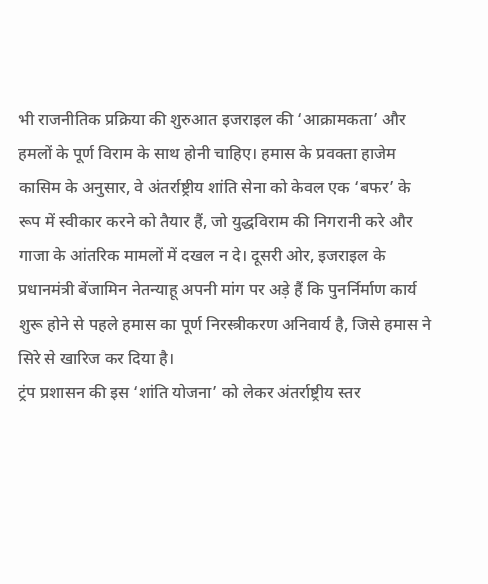भी राजनीतिक प्रक्रिया की शुरुआत इजराइल की ‘आक्रामकता’ और हमलों के पूर्ण विराम के साथ होनी चाहिए। हमास के प्रवक्ता हाजेम कासिम के अनुसार, वे अंतर्राष्ट्रीय शांति सेना को केवल एक ‘बफर’ के रूप में स्वीकार करने को तैयार हैं, जो युद्धविराम की निगरानी करे और गाजा के आंतरिक मामलों में दखल न दे। दूसरी ओर, इजराइल के प्रधानमंत्री बेंजामिन नेतन्याहू अपनी मांग पर अड़े हैं कि पुनर्निर्माण कार्य शुरू होने से पहले हमास का पूर्ण निरस्त्रीकरण अनिवार्य है, जिसे हमास ने सिरे से खारिज कर दिया है।
ट्रंप प्रशासन की इस ‘शांति योजना’ को लेकर अंतर्राष्ट्रीय स्तर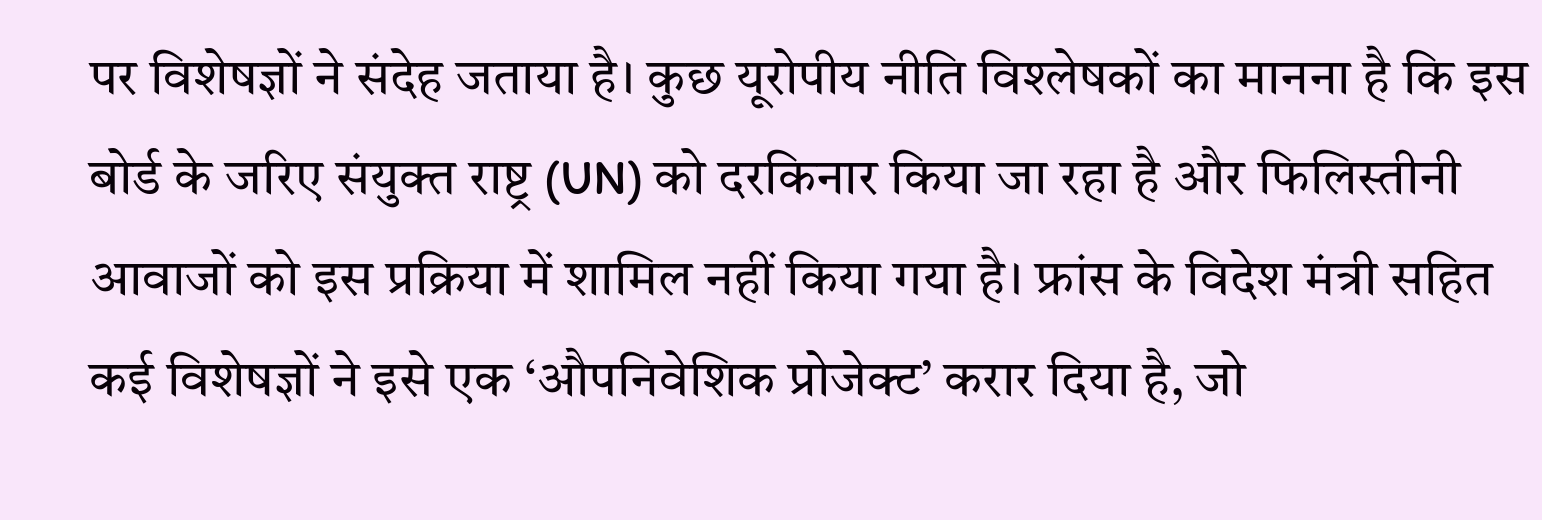पर विशेषज्ञों ने संदेह जताया है। कुछ यूरोपीय नीति विश्लेषकों का मानना है कि इस बोर्ड के जरिए संयुक्त राष्ट्र (UN) को दरकिनार किया जा रहा है और फिलिस्तीनी आवाजों को इस प्रक्रिया में शामिल नहीं किया गया है। फ्रांस के विदेश मंत्री सहित कई विशेषज्ञों ने इसे एक ‘औपनिवेशिक प्रोजेक्ट’ करार दिया है, जो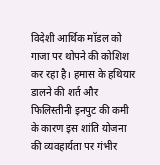विदेशी आर्थिक मॉडल को गाजा पर थोपने की कोशिश कर रहा है। हमास के हथियार डालने की शर्त और फिलिस्तीनी इनपुट की कमी के कारण इस शांति योजना की व्यवहार्यता पर गंभीर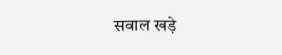सवाल खड़े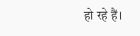हो रहे हैं।